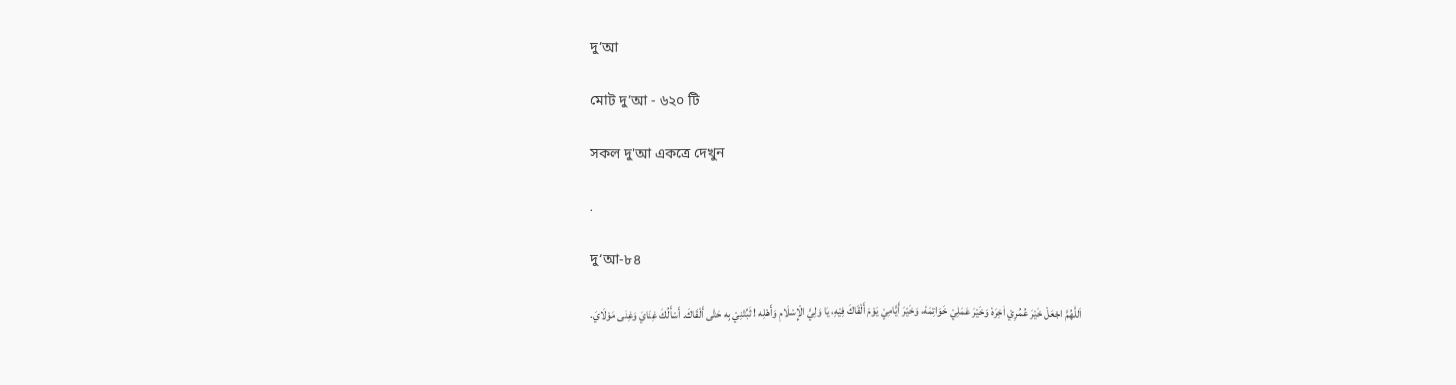দু’আ

মোট দু’আ - ৬২০ টি

সকল দু'আ একত্রে দেখুন

.

দু‘আ-৮৪

اَللّٰهُمَّ اجْعَلْ خَيْرَ عُمُرِيْ اٰخِرَهٗ وَخَيْرَ عَمَلِيْ خَوَاتِمَهٗ، وَخَيْرَ أَيَّامِيْ يَوْمَ أَلْقَاكَ فِيْهِ، يَا وَلِيَّ الْإِسْلَامِ وَأَهْلِه ! ثَبِّتْنِيْ بِه حَتّٰى أَلْقَاكَ. أَسْأَلُكَ غِنَايَ وَغِنٰى مَوْلَايَ.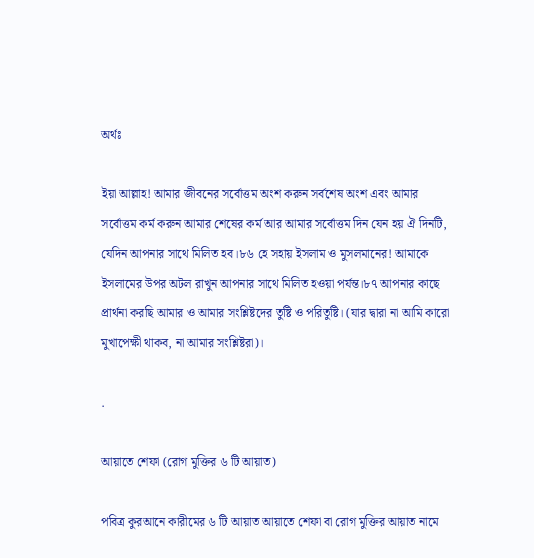অর্থঃ

ইয়া আল্লাহ! আমার জীবনের সর্বোত্তম অংশ করুন সর্বশেষ অংশ এবং আমার সর্বোত্তম কর্ম করুন আমার শেষের কর্ম আর আমার সর্বোত্তম দিন যেন হয় ঐ দিনটি, যেদিন আপনার সাথে মিলিত হব।৮৬ হে সহায় ইসলাম ও মুসলমানের! আমাকে ইসলামের উপর অটল রাখুন আপনার সাথে মিলিত হওয়া পর্যন্ত।৮৭ আপনার কাছে প্রার্থনা করছি আমার ও আমার সংশ্লিষ্টদের তুষ্টি ও পরিতুষ্টি। (যার দ্বারা না আমি কারো মুখাপেক্ষী থাকব, না আমার সংশ্লিষ্টরা)।

.

আয়াতে শেফা (রোগ মুক্তির ৬ টি আয়াত)

পবিত্র কুরআনে কারীমের ৬ টি আয়াত আয়াতে শেফা বা রোগ মুক্তির আয়াত নামে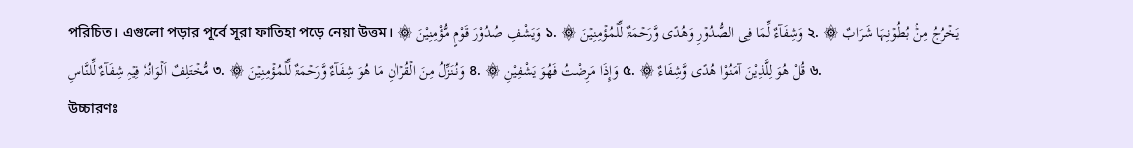পরিচিত। এগুলো পড়ার পূর্বে সূরা ফাতিহা পড়ে নেয়া উত্তম। ۞ وَيَشْفِ صُدُوْرَ قَوْمٍ مُّؤْمِنِيْنَ ১. ۞ وَشِفَآءٌ لِّمَا فِی الصُّدُوۡرِ وَهُدًى وَّرَحۡمَۃٌ لِّلۡمُؤۡمِنِیۡنَ ২. ۞ یَخۡرُجُ مِنۡۢ بُطُوۡنِہَا شَرَابٌ مُّخۡتَلِفٌ اَلۡوَانُہٗ فِیۡہِ شِفَآءٌ لِّلنَّاسِ ৩. ۞ وَنُنَزِّلُ مِنَ الۡقُرۡاٰنِ مَا هُوَ شِفَآءٌ وَّرَحۡمَۃٌ لِّلۡمُؤۡمِنِیۡنَ ৪. ۞ وَإِذَا مَرِضْتُ فَهُوَ يَشْفِيْنِ ৫. ۞ قُلْ هُوَ لِلَّذِيْنَ آمَنُوْا هُدًى وَّشِفَاءٌ ৬.
উচ্চারণঃ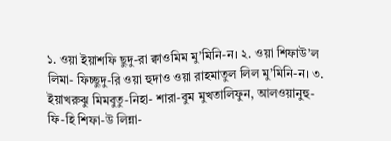১. ওয়া ইয়াশফি ছুদু-রা ক্বাওমিম মু’মিনি-ন। ২. ওয়া শিফাউ’ল লিমা- ফিচ্ছুদু-রি ওয়া হুদাও ওয়া রাহমাতুল লিল মু’মিনি-ন। ৩. ইয়াখরুঝু মিমবুতু-নিহা- শারা-বুম মুখতালিফুন, আলওয়ানুহু- ফি-হি শিফা-উ লিন্না-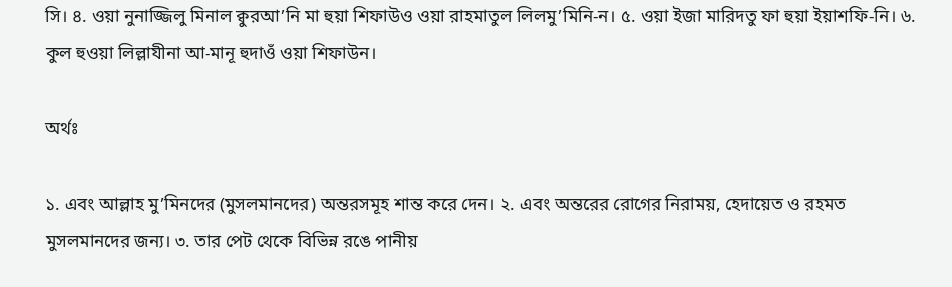সি। ৪. ওয়া নুনাজ্জিলু মিনাল ক্বুরআ’নি মা হুয়া শিফাউও ওয়া রাহমাতুল লিলমু’মিনি-ন। ৫. ওয়া ইজা মারিদতু ফা হুয়া ইয়াশফি-নি। ৬. কুল হুওয়া লিল্লাযীনা আ-মানূ হুদাওঁ ওয়া শিফাউন।

অর্থঃ

১. এবং আল্লাহ মু’মিনদের (মুসলমানদের) অন্তরসমূহ শান্ত করে দেন। ২. এবং অন্তরের রোগের নিরাময়, হেদায়েত ও রহমত মুসলমানদের জন্য। ৩. তার পেট থেকে বিভিন্ন রঙে পানীয়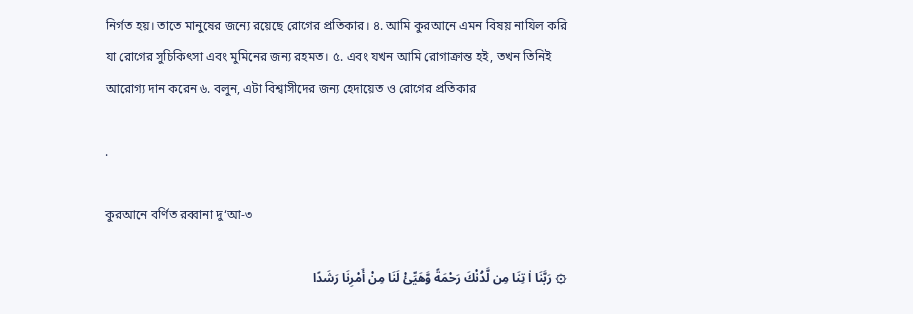নির্গত হয়। তাতে মানুষের জন্যে রয়েছে রোগের প্রতিকার। ৪. আমি কুরআনে এমন বিষয় নাযিল করি যা রোগের সুচিকিৎসা এবং মুমিনের জন্য রহমত। ৫. এবং যখন আমি রোগাক্রান্ত হই, তখন তিনিই আরোগ্য দান করেন ৬. বলুন, এটা বিশ্বাসীদের জন্য হেদায়েত ও রোগের প্রতিকার

.

কুরআনে বর্ণিত রব্বানা দু‘আ-৩

۞ رَبَّنَا اٰ تِنَا مِن لَّدُنْكَ رَحْمَةً وَّهَيِّئْ لَنَا مِنْ أَمْرِنَا رَشَدًا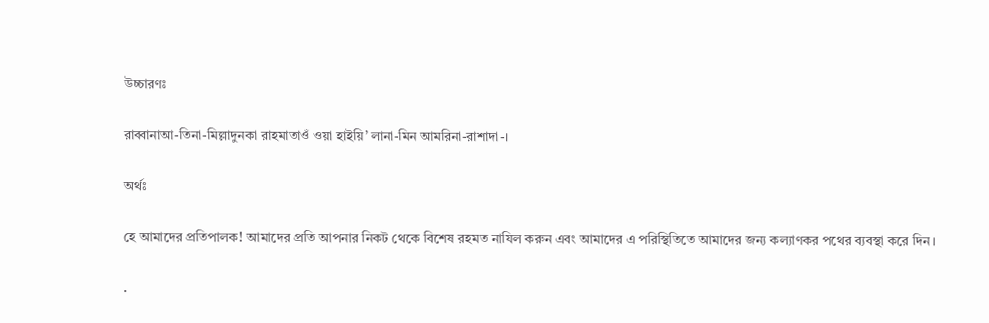উচ্চারণঃ

রাব্বানাআ-তিনা-মিল্লাদুনকা রাহমাতাওঁ ওয়া হাইয়ি’ লানা-মিন আমরিনা-রাশাদা-।

অর্থঃ

হে আমাদের প্রতিপালক! আমাদের প্রতি আপনার নিকট থেকে বিশেষ রহমত নাযিল করুন এবং আমাদের এ পরিস্থিতিতে আমাদের জন্য কল্যাণকর পথের ব্যবস্থা করে দিন।

.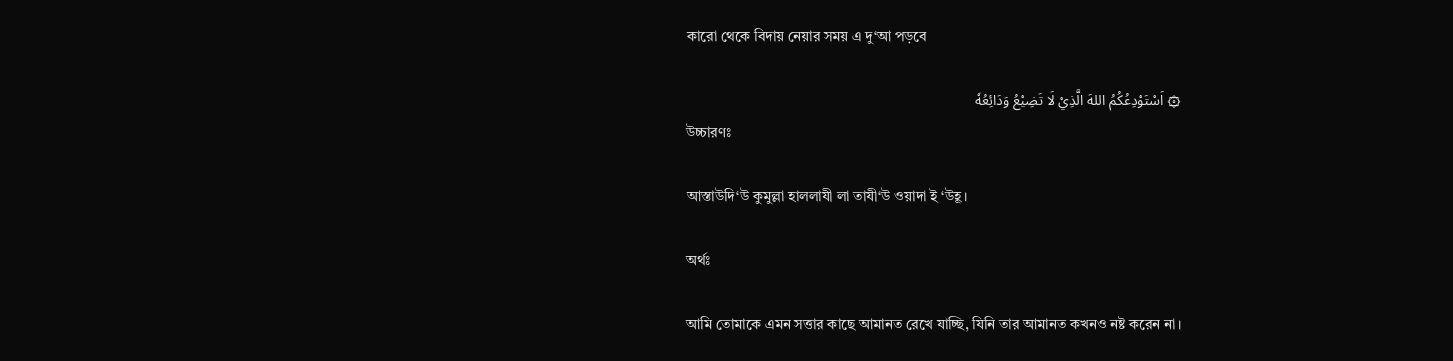কারো থেকে বিদায় নেয়ার সময় এ দু‘আ পড়বে

۞ اَسْتَوْدِعُكُمُ اللهَ الَّذِيْ لَا تَضِيْعُ وَدَائِعُهٗ
উচ্চারণঃ

আস্তাউদি‘উ কুমুল্লা হাললাযী লা তাযী‘উ ওয়াদা ই ‘উহূ।

অর্থঃ

আমি তোমাকে এমন সত্তার কাছে আমানত রেখে যাচ্ছি, যিনি তার আমানত কখনও নষ্ট করেন না।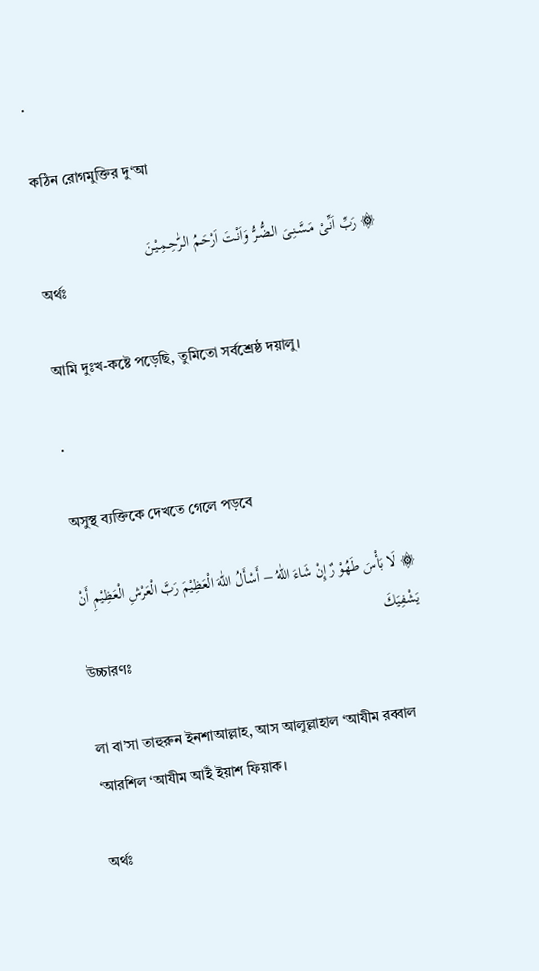.

কঠিন রোগমুক্তির দু‘আ

۞ رَبِّ اَنِّـىْ مَـسَّـنِـىَ الـضُّـرُّ وَاَنْـتَ اَرْحَـمُ الـرّٰحِـمِـيْـنَ
অর্থঃ

আমি দুঃখ-কষ্টে পড়েছি, তুমিতো সর্বশ্রেষ্ঠ দয়ালু।

.

অসুস্থ ব্যক্তিকে দেখতে গেলে পড়বে

۞ لَا بَأْسَ طَهُوْ رٌ إِنْ شَاءَ اللّٰهُ – أَسْأَلُ اللّٰهَ الْعَظِيْمَ رَبَّ الْعَرْشِ الْعَظِيْمِ أَنْ يَشْفِيَكَ
উচ্চারণঃ

লা বা’সা তাহুরুন ইনশাআল্লাহ, আস আলুল্লাহাল ‘আযীম রব্বাল ‘আরশিল ‘আযীম আইঁ ইয়াশ ফিয়াক।

অর্থঃ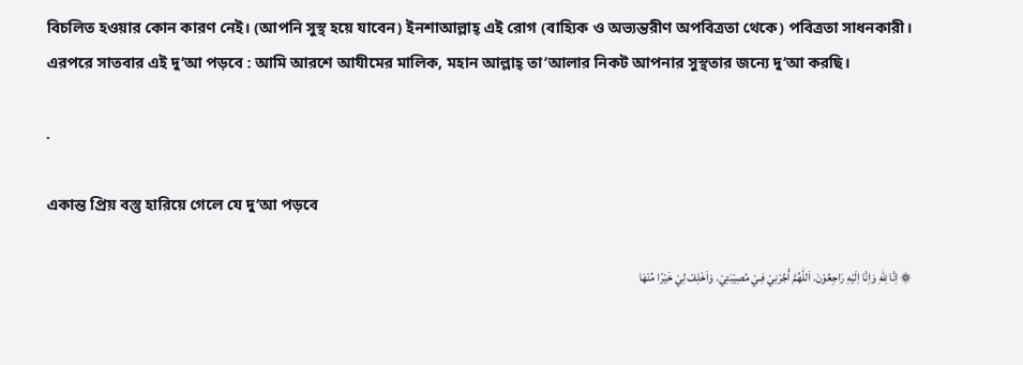বিচলিত হওয়ার কোন কারণ নেই। (আপনি সুস্থ হয়ে যাবেন) ইনশাআল্লাহ্‌ এই রোগ (বাহ্যিক ও অভ্যন্তরীণ অপবিত্রতা থেকে) পবিত্রতা সাধনকারী। এরপরে সাতবার এই দু‘আ পড়বে : আমি আরশে আযীমের মালিক, মহান আল্লাহ্‌ তা‘আলার নিকট আপনার সুস্থতার জন্যে দু‘আ করছি।

.

একান্ত প্রিয় বস্তু হারিয়ে গেলে যে দু‘আ পড়বে

۞ اِنَّا لِلّٰهِ وَاِنَّا اِلَيْهِ رَاجِعُوْنَ. اَللّٰهُمَّ أْجُرْنِيْ فِـيْ مُصِيْبَتِيْ. وَاَخْلِفْ لِيْ خَيْرًا مِّنْهَا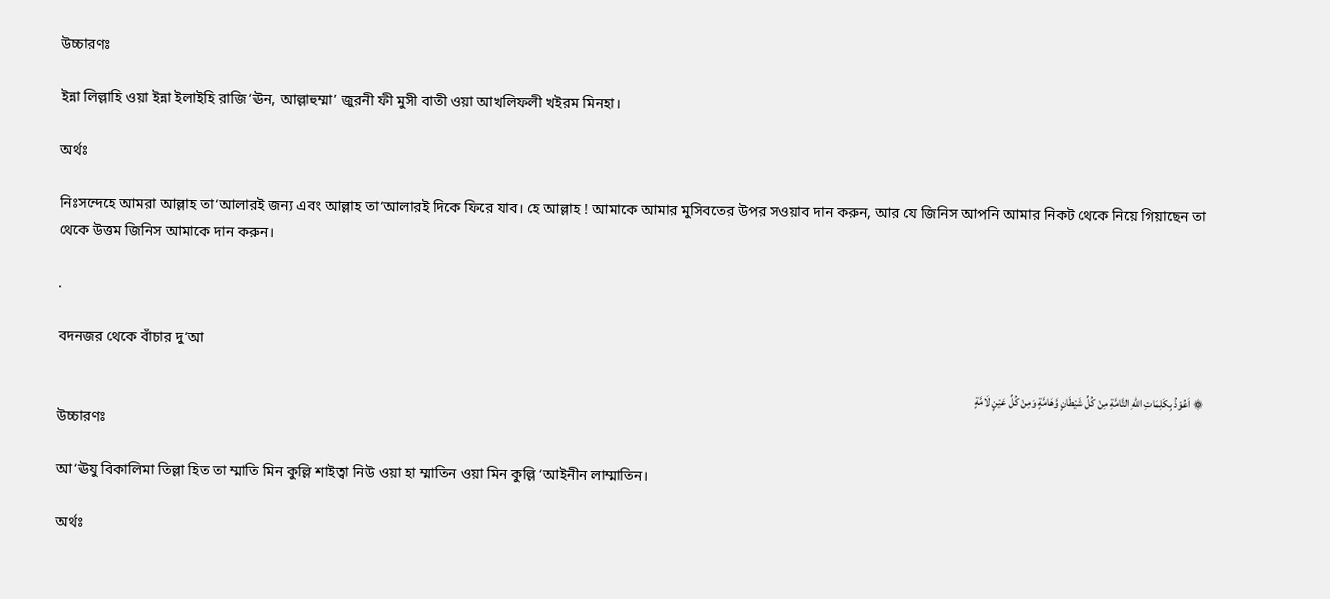উচ্চারণঃ

ইন্না লিল্লাহি ওয়া ইন্না ইলাইহি রাজি‘ঊন, আল্লাহুম্মা’ জুরনী ফী মুসী বাতী ওয়া আখলিফলী খইরম মিনহা।

অর্থঃ

নিঃসন্দেহে আমরা আল্লাহ তা‘আলারই জন্য এবং আল্লাহ তা‘আলারই দিকে ফিরে যাব। হে আল্লাহ ! আমাকে আমার মুসিবতের উপর সওয়াব দান করুন, আর যে জিনিস আপনি আমার নিকট থেকে নিয়ে গিয়াছেন তা থেকে উত্তম জিনিস আমাকে দান করুন।

.

বদনজর থেকে বাঁচার দু‘আ

۞ اَعُوْذُ بِكَلِمَاتِ اللهِ التَّامَّةِ مِنْ كُلِّ شَيْطَانٍ وَّهَامَّةٍ وَمِنْ كُلِّ عَيْنٍ لَامَّةٍ
উচ্চারণঃ

আ‘ঊযু বিকালিমা তিল্লা হিত তা ম্মাতি মিন কুল্লি শাইত্বা নিউ ওয়া হা ম্মাতিন ওয়া মিন কুল্লি ‘আইনীন লাম্মাতিন।

অর্থঃ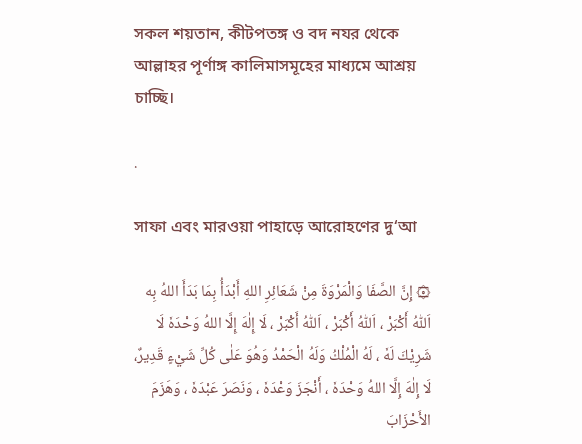সকল শয়তান, কীটপতঙ্গ ও বদ নযর থেকে আল্লাহর পূর্ণাঙ্গ কালিমাসমূহের মাধ্যমে আশ্রয় চাচ্ছি।

.

সাফা এবং মারওয়া পাহাড়ে আরোহণের দু‘আ

۞ إِنَّ الصَّفَا وَالْمَرْوَةَ مِنْ شَعَائِرِ اللهِ أَبْدَأُ بِمَا بَدَأَ اللهُ بِه اَللّٰهُ أَكْبَرْ ، اَللّٰهُ أَكْبَرْ ، اَللّٰهُ أَكْبَرْ ، لَا إِلٰهَ إِلَّا اللهُ وَحْدَهٗ لَا شَرِيْكَ لَهٗ ، لَهُ الْمُلْكُ وَلَهُ الْحَمْدُ وَهُوَ عَلٰى كُلِّ شَيْءٍ قَدِيرٌ، لَا إِلٰهَ إِلَّا اللهُ وَحْدَهٗ ، أَنْجَزَ وَعْدَهٗ ، وَنَصَرَ عَبْدَهٗ ، وَهَزَمَ الأَحْزَابَ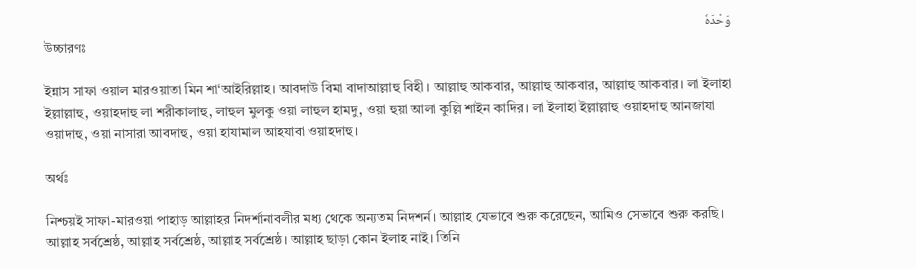وَحْدَهٗ
উচ্চারণঃ

ইন্নাস সাফা ওয়াল মারওয়াতা মিন শা‘আইরিল্লাহ। আবদাউ বিমা বাদাআল্লাহু বিহী। আল্লাহু আকবার, আল্লাহু আকবার, আল্লাহু আকবার। লা ইলাহা ইল্লাল্লাহু, ওয়াহদাহু লা শরীকালাহু, লাহুল মুলকু ওয়া লাহুল হামদু, ওয়া হুয়া আলা কুল্লি শাইন কাদির। লা ইলাহা ইল্লাল্লাহু ওয়াহদাহু আনজাযা ওয়াদাহু, ওয়া নাসারা আবদাহু, ওয়া হাযামাল আহযাবা ওয়াহদাহু।

অর্থঃ

নিশ্চয়ই সাফা-মারওয়া পাহাড় আল্লাহর নিদর্শানাবলীর মধ্য থেকে অন্যতম নিদশর্ন। আল্লাহ যেভাবে শুরু করেছেন, আমিও সেভাবে শুরু করছি। আল্লাহ সর্বশ্রেষ্ঠ, আল্লাহ সর্বশ্রেষ্ঠ, আল্লাহ সর্বশ্রেষ্ঠ। আল্লাহ ছাড়া কোন ইলাহ নাই। তিনি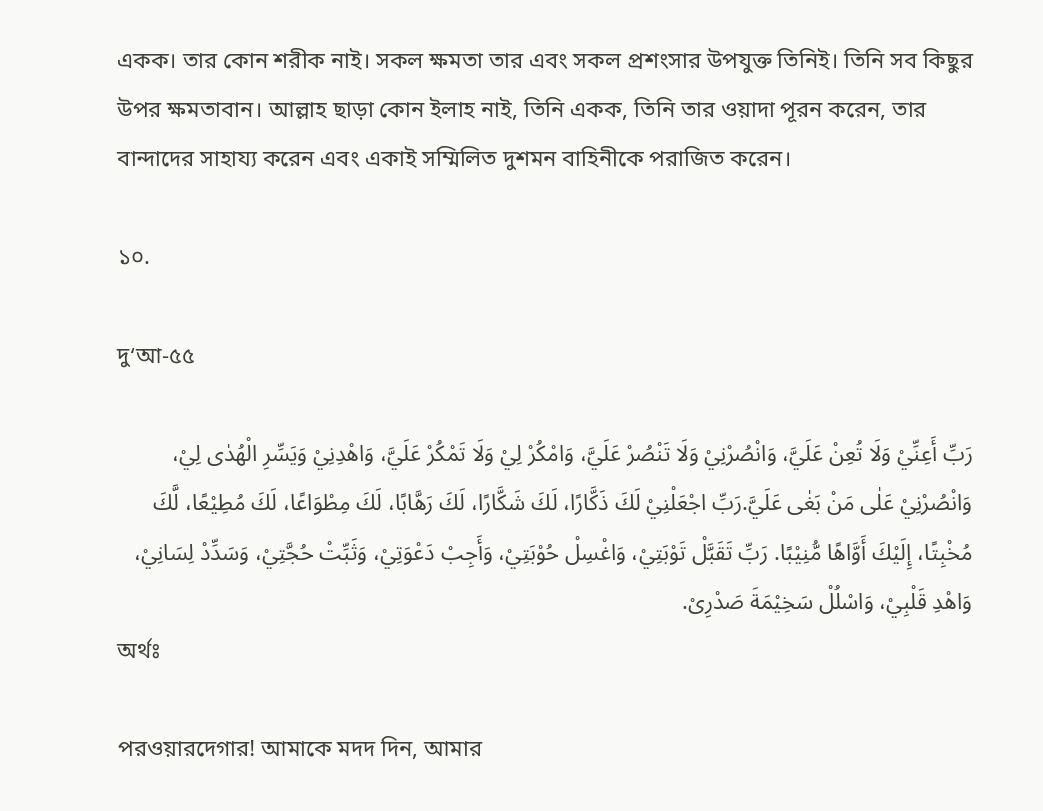একক। তার কোন শরীক নাই। সকল ক্ষমতা তার এবং সকল প্রশংসার উপযুক্ত তিনিই। তিনি সব কিছুর উপর ক্ষমতাবান। আল্লাহ ছাড়া কোন ইলাহ নাই, তিনি একক, তিনি তার ওয়াদা পূরন করেন, তার বান্দাদের সাহায্য করেন এবং একাই সম্মিলিত দুশমন বাহিনীকে পরাজিত করেন।

১০.

দু‘আ-৫৫

رَبِّ أَعِنِّيْ وَلَا تُعِنْ عَلَيَّ، وَانْصُرْنِيْ وَلَا تَنْصُرْ عَلَيَّ، وَامْكُرْ لِيْ وَلَا تَمْكُرْ عَلَيَّ، وَاهْدِنِيْ وَيَسِّرِ الْهُدٰى لِيْ، وَانْصُرْنِيْ عَلٰى مَنْ بَغٰى عَلَيَّ.رَبِّ اجْعَلْنِيْ لَكَ ذَكَّارًا، لَكَ شَكَّارًا، لَكَ رَهَّابًا، لَكَ مِطْوَاعًا، لَكَ مُطِيْعًا، لَّكَ مُخْبِتًا، إِلَيْكَ أَوَّاهًا مُّنِيْبًا. رَبِّ تَقَبَّلْ تَوْبَتِيْ، وَاغْسِلْ حُوْبَتِيْ، وَأَجِبْ دَعْوَتِيْ، وَثَبِّتْ حُجَّتِيْ، وَسَدِّدْ لِسَانِيْ، وَاهْدِ قَلْبِيْ، وَاسْلُلْ سَخِيْمَةَ صَدْرِىْ.
অর্থঃ

পরওয়ারদেগার! আমাকে মদদ দিন, আমার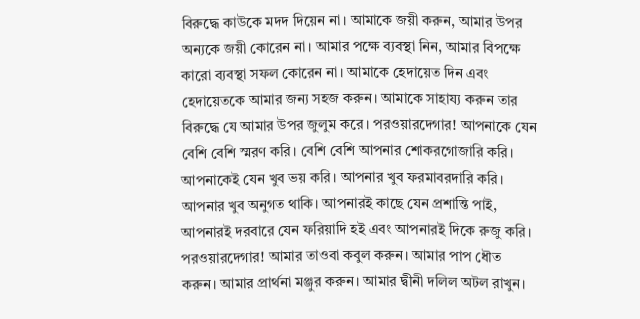বিরুদ্ধে কাউকে মদদ দিয়েন না। আমাকে জয়ী করুন, আমার উপর অন্যকে জয়ী কোরেন না। আমার পক্ষে ব্যবস্থা নিন, আমার বিপক্ষে কারো ব্যবস্থা সফল কোরেন না। আমাকে হেদায়েত দিন এবং হেদায়েতকে আমার জন্য সহজ করুন। আমাকে সাহায্য করুন তার বিরুদ্ধে যে আমার উপর জুলুম করে। পরওয়ারদেগার! আপনাকে যেন বেশি বেশি স্মরণ করি। বেশি বেশি আপনার শোকরগোজারি করি। আপনাকেই যেন খুব ভয় করি। আপনার খুব ফরমাবরদারি করি। আপনার খুব অনুগত থাকি। আপনারই কাছে যেন প্রশান্তি পাই, আপনারই দরবারে যেন ফরিয়াদি হই এবং আপনারই দিকে রুজু করি। পরওয়ারদেগার! আমার তাওবা কবুল করুন। আমার পাপ ধৌত করুন। আমার প্রার্থনা মঞ্জুর করুন। আমার দ্বীনী দলিল অটল রাখুন।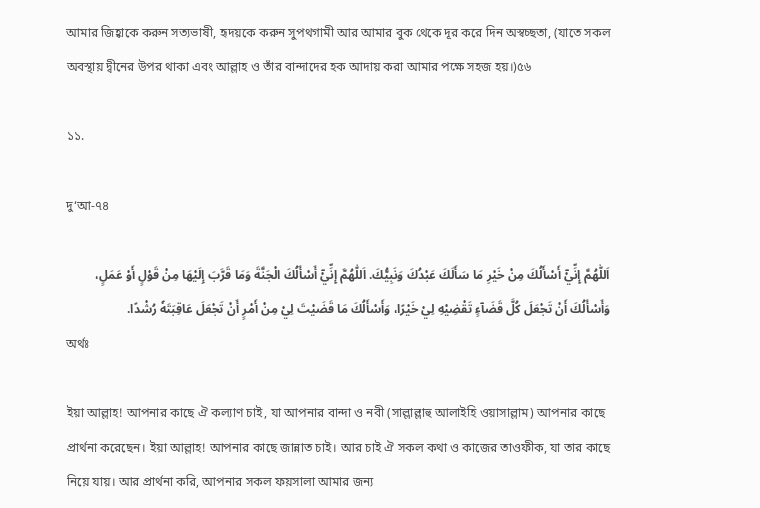আমার জিহ্বাকে করুন সত্যভাষী, হৃদয়কে করুন সুপথগামী আর আমার বুক থেকে দূর করে দিন অস্বচ্ছতা, (যাতে সকল অবস্থায় দ্বীনের উপর থাকা এবং আল্লাহ ও তাঁর বান্দাদের হক আদায় করা আমার পক্ষে সহজ হয়।)৫৬

১১.

দু‘আ-৭৪

اَللّٰهُمَّ إِنِّيْۤ أَسْأَلُكَ مِنْ خَيْرِ مَا سَأَلَكَ عَبْدُكَ وَنَبِيُّكَ. اَللّٰهُمَّ إِنِّيْۤ أَسْأَلُكَ الْجَنَّةَ وَمَا قَرَّبَ إِلَيْهَا مِنْ قَوْلٍ أَوْ عَمَلٍ، وَأَسْأَلُكَ أَنْ تَجْعَلَ كُلَّ قَضَآءٍ تَقْضِيْهِ لِيْ خَيْرًا، وَأَسْأَلُكَ مَا قَضَيْتَ لِيْ مِنْ أَمْرٍ أَنْ تَجْعَلَ عَاقِبَتَهٗ رُشْدًا.
অর্থঃ

ইয়া আল্লাহ! আপনার কাছে ঐ কল্যাণ চাই, যা আপনার বান্দা ও নবী (সাল্লাল্লাহু আলাইহি ওয়াসাল্লাম) আপনার কাছে প্রার্থনা করেছেন। ইয়া আল্লাহ! আপনার কাছে জান্নাত চাই। আর চাই ঐ সকল কথা ও কাজের তাওফীক, যা তার কাছে নিয়ে যায়। আর প্রার্থনা করি, আপনার সকল ফয়সালা আমার জন্য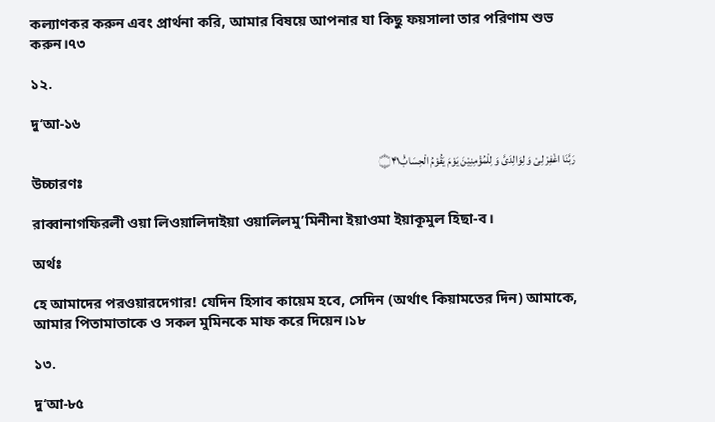কল্যাণকর করুন এবং প্রার্থনা করি, আমার বিষয়ে আপনার যা কিছু ফয়সালা তার পরিণাম শুভ করুন।৭৩

১২.

দু‘আ-১৬

رَبَّنَا اغْفِرْ لِیْ وَ لِوَالِدَیَّ وَ لِلْمُؤْمِنِیْنَ یَوْمَ یَقُوْمُ الْحِسَابُ۠۝۴۱
উচ্চারণঃ

রাব্বানাগফিরলী ওয়া লিওয়ালিদাইয়া ওয়ালিলমু’মিনীনা ইয়াওমা ইয়াকূমুল হিছা-ব।

অর্থঃ

হে আমাদের পরওয়ারদেগার! যেদিন হিসাব কায়েম হবে, সেদিন (অর্থাৎ কিয়ামতের দিন) আমাকে, আমার পিতামাতাকে ও সকল মুমিনকে মাফ করে দিয়েন।১৮

১৩.

দু‘আ-৮৫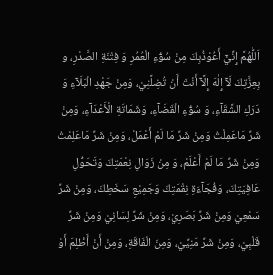اَللّٰهُمَّ إِنِّيْۤ أَعُوْذُبِكَ مِنْ سُوْٓءِ الْعُمُرِ وَ فِتْنَةِ الصَّدْرِ، و بِعِزَّتِكَ لَاۤ إِلٰهَ إِلَّاۤ أَنْتَ أَنْ تُضِلَّنِيْ، وَمِنْ جَهْدِ الْبَلَآءِ وَ دَرَكِ الشَّقَآءِ، وَ سُوْٓءِ الْقَضَآءِ، وَشَمَاتَةِ الْأَعْدَآءِ، وَمِنْ شَرِّ مَاعَمِلْتُ وَمِنْ شَرِّ مَا لَمْ أَعْمَلْ، وَمِنْ شَرِّ مَاعَلِمْتُ وَمِنْ شَرِّ مَا لَمْ أَعْلَمْ، وَ مِنْ زَوَالِ نِعْمَتِكَ وَتَحَوُّلِ عَافِيَتِكَ، وَفُجَآءَةِ نِقْمَتِكَ وَجَمِيْعِ سَخَطِكَ، وَمِنْ شَرِّ سَمْعِيْ وَمِنْ شَرِّ بَصَرِيْ، وَمِنْ شَرِّ لِسَانِيْ وَمِنْ شَرِّ قَلْبِيْ، وَمِنْ شَرِّ مَنِيِّيْ، وَمِنَ الْفَاقَةِ، وَمِنْ أَنْ أَظْلِمَ أَوْ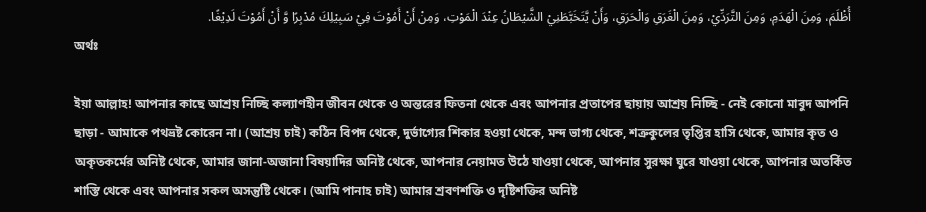أُظْلَمَ، وَمِنَ الْهَدَمِ، وَمِنَ التَّرَدِّيْ، وَمِنَ الْغَرَقِ وَالْحَرَقِ، وَأَنْ يَّتَخَبَّطَنِيْ الشَّيْطَانُ عِنْدَ الْمَوْتِ، وَمِنْ أَنْ أَمُوْتَ فِيْ سَبِيْلِكَ مُدْبِرًا وَّ أَنْ أَمُوْتَ لَدِيْغًا.
অর্থঃ

ইয়া আল্লাহ! আপনার কাছে আশ্রয় নিচ্ছি কল্যাণহীন জীবন থেকে ও অন্তরের ফিতনা থেকে এবং আপনার প্রতাপের ছায়ায় আশ্রয় নিচ্ছি - নেই কোনো মাবুদ আপনি ছাড়া - আমাকে পথভ্রষ্ট কোরেন না। (আশ্রয় চাই) কঠিন বিপদ থেকে, দুর্ভাগ্যের শিকার হওয়া থেকে, মন্দ ভাগ্য থেকে, শত্রুকুলের তৃপ্তির হাসি থেকে, আমার কৃত ও অকৃতকর্মের অনিষ্ট থেকে, আমার জানা-অজানা বিষয়াদির অনিষ্ট থেকে, আপনার নেয়ামত উঠে যাওয়া থেকে, আপনার সুরক্ষা ঘুরে যাওয়া থেকে, আপনার অতর্কিত শাস্তি থেকে এবং আপনার সকল অসন্তুষ্টি থেকে। (আমি পানাহ চাই) আমার শ্রবণশক্তি ও দৃষ্টিশক্তির অনিষ্ট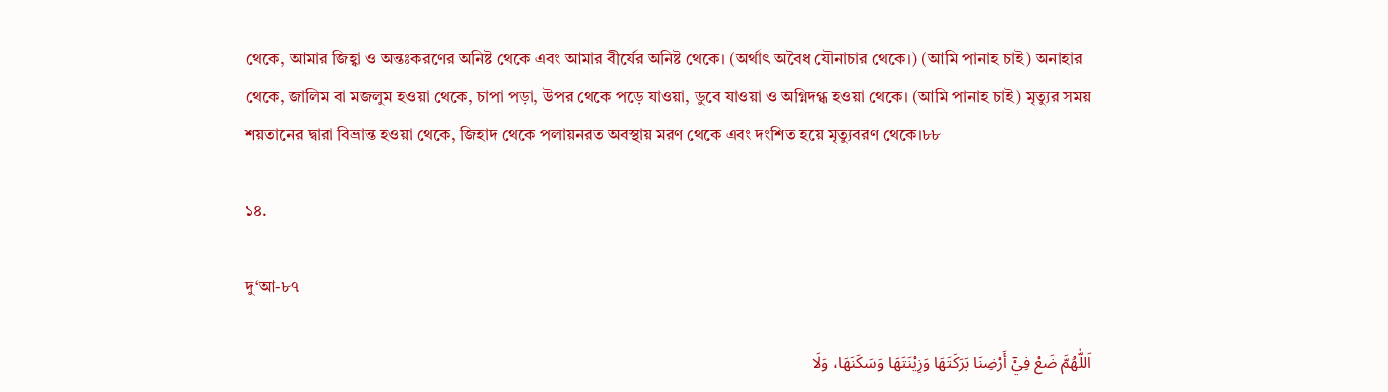থেকে, আমার জিহ্বা ও অন্তঃকরণের অনিষ্ট থেকে এবং আমার বীর্যের অনিষ্ট থেকে। (অর্থাৎ অবৈধ যৌনাচার থেকে।) (আমি পানাহ চাই) অনাহার থেকে, জালিম বা মজলুম হওয়া থেকে, চাপা পড়া, উপর থেকে পড়ে যাওয়া, ডুবে যাওয়া ও অগ্নিদগ্ধ হওয়া থেকে। (আমি পানাহ চাই) মৃত্যুর সময় শয়তানের দ্বারা বিভ্রান্ত হওয়া থেকে, জিহাদ থেকে পলায়নরত অবস্থায় মরণ থেকে এবং দংশিত হয়ে মৃত্যুবরণ থেকে।৮৮

১৪.

দু‘আ-৮৭

اَللّٰهُمَّ ضَعْ فِيْۤ أَرْضِنَا بَرَكَتَهَا وَزِيْنَتَهَا وَسَكَنَهَا، وَلَا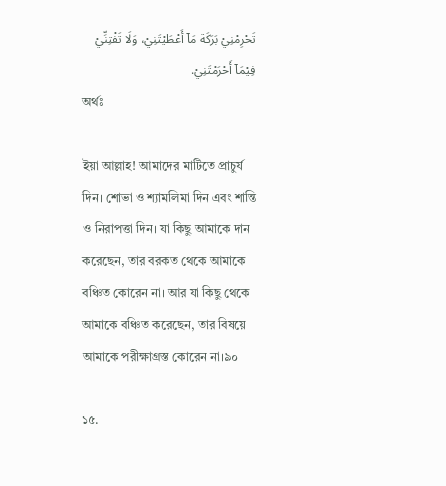تَحْرِمْنِيْ بَرَكَة مَاۤ أَعْطَيْتَنِيْ، وَلَا تَفْتِنِّيْ فِيْمَاۤ أَحْرَمْتَنِيْ.
অর্থঃ

ইয়া আল্লাহ! আমাদের মাটিতে প্রাচুর্য দিন। শোভা ও শ্যামলিমা দিন এবং শান্তি ও নিরাপত্তা দিন। যা কিছু আমাকে দান করেছেন, তার বরকত থেকে আমাকে বঞ্চিত কোরেন না। আর যা কিছু থেকে আমাকে বঞ্চিত করেছেন, তার বিষয়ে আমাকে পরীক্ষাগ্রস্ত কোরেন না।৯০

১৫.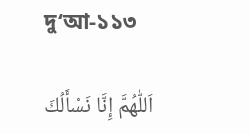দু‘আ-১১৩

اَللّٰهُمَّ إِنَّا نَسْأَلُكَ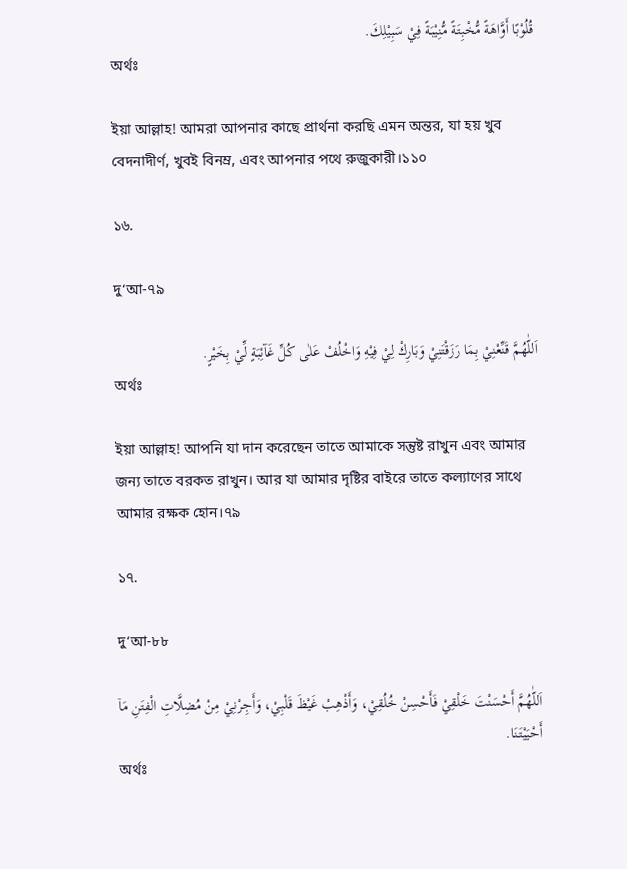قُلُوْبًا أَوَّاهَةً مُّخْبِتَةً مُّنِيْبَةً فِيْ سَبِيْلِكَ.
অর্থঃ

ইয়া আল্লাহ! আমরা আপনার কাছে প্রার্থনা করছি এমন অন্তর, যা হয় খুব বেদনাদীর্ণ, খুবই বিনম্র, এবং আপনার পথে রুজুকারী।১১০

১৬.

দু‘আ-৭৯

اَللّٰهُمَّ قَنِّعْنِيْ بِمَا رَزَقْتَنِيْ وَبَارِكْ لِيْ فِيْهِ وَاخْلُفْ عَلٰى كُلِّ غَآئِبَةٍ لِّيْ بِخَيْرٍ.
অর্থঃ

ইয়া আল্লাহ! আপনি যা দান করেছেন তাতে আমাকে সন্তুষ্ট রাখুন এবং আমার জন্য তাতে বরকত রাখুন। আর যা আমার দৃষ্টির বাইরে তাতে কল্যাণের সাথে আমার রক্ষক হোন।৭৯

১৭.

দু‘আ-৮৮

اَللّٰهُمَّ أَحْسَنْتَ خَلْقِيْ فَأَحْسِنْ خُلُقِيْ، وَأَذْهِبْ غَيْظَ قَلْبِيْ، وَأَجِرْنِيْ مِنْ مُضِلَّاتِ الْفِتَنِ مَاۤ أَحْيَيْتَنَا.
অর্থঃ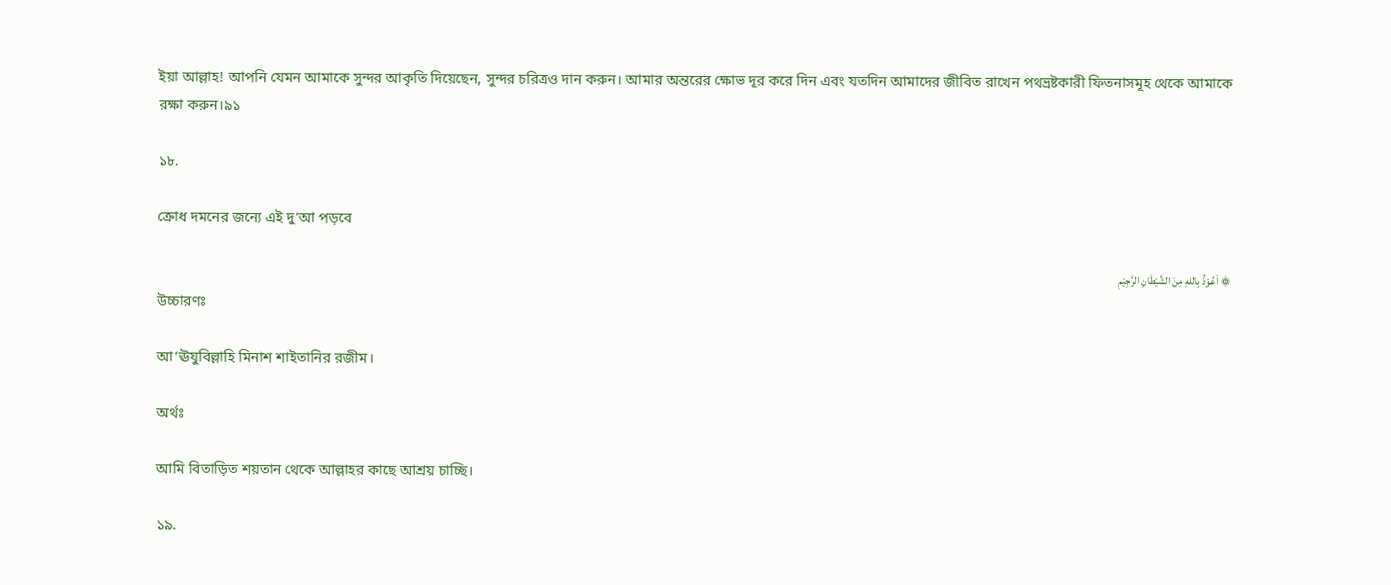ইয়া আল্লাহ! আপনি যেমন আমাকে সুন্দর আকৃতি দিয়েছেন, সুন্দর চরিত্রও দান করুন। আমার অন্তরের ক্ষোভ দূর করে দিন এবং যতদিন আমাদের জীবিত রাখেন পথভ্রষ্টকারী ফিতনাসমূহ থেকে আমাকে রক্ষা করুন।৯১

১৮.

ক্রোধ দমনের জন্যে এই দু‘আ পড়বে

۞ اَعُوْذُ بِاللهِ مِنَ الشَّيْطَانِ الرَّجِيْمِ
উচ্চারণঃ

আ‘ঊযুবিল্লাহি মিনাশ শাইতানির রজীম।

অর্থঃ

আমি বিতাড়িত শয়তান থেকে আল্লাহর কাছে আশ্রয় চাচ্ছি।

১৯.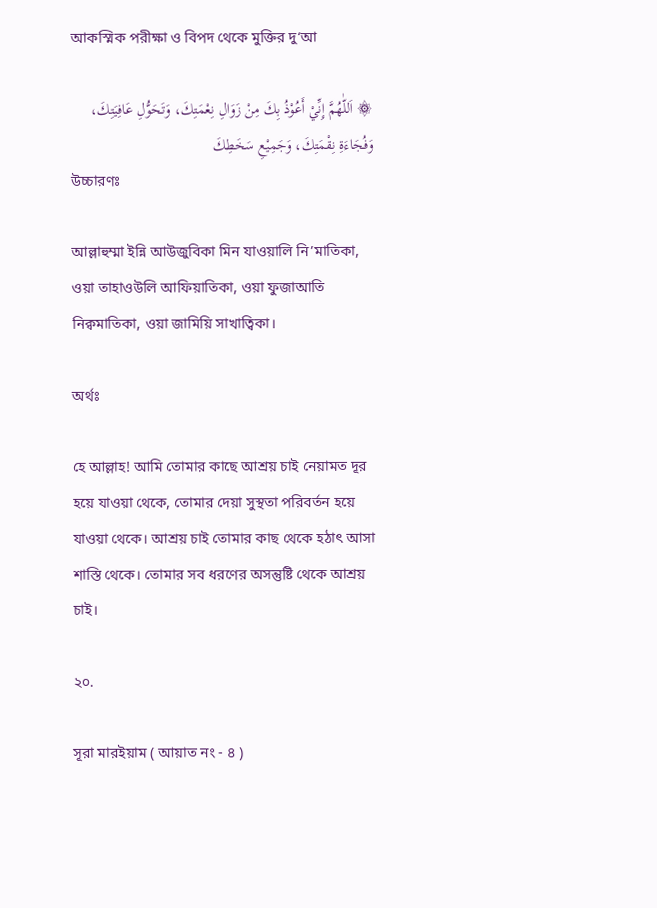আকস্মিক পরীক্ষা ও বিপদ থেকে মুক্তির দু‘আ

۞ اَللّٰهُمَّ إِنِّيْ أَعُوْذُ بِكَ مِنْ زَوَالِ نِعْمَتِكَ، وَتَحَوُّلِ عَافِيَتِكَ، وَفُجَاءَةِ نِقْمَتِكَ، وَجَمِيْعِ سَخَطِكَ
উচ্চারণঃ

আল্লাহুম্মা ইন্নি আউজুবিকা মিন যাওয়ালি নি’মাতিকা, ওয়া তাহাওউলি আফিয়াতিকা, ওয়া ফুজাআতি নিক্বমাতিকা, ওয়া জামিয়ি সাখাত্বিকা।

অর্থঃ

হে আল্লাহ! আমি তোমার কাছে আশ্রয় চাই নেয়ামত দূর হয়ে যাওয়া থেকে, তোমার দেয়া সুস্থতা পরিবর্তন হয়ে যাওয়া থেকে। আশ্রয় চাই তোমার কাছ থেকে হঠাৎ আসা শাস্তি থেকে। তোমার সব ধরণের অসন্তুষ্টি থেকে আশ্রয় চাই।

২০.

সূরা মারইয়াম ( আয়াত নং - ৪ )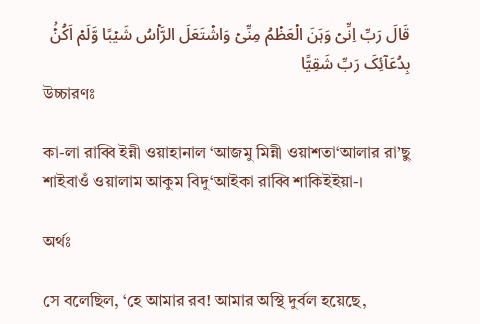قَالَ رَبِّ اِنِّیۡ وَہَنَ الۡعَظۡمُ مِنِّیۡ وَاشۡتَعَلَ الرَّاۡسُ شَیۡبًا وَّلَمۡ اَکُنۡۢ بِدُعَآئِکَ رَبِّ شَقِیًّا
উচ্চারণঃ

কা-লা রাব্বি ইন্নী ওয়াহানাল ‘আজমু মিন্নী ওয়াশতা‘আলার রা’ছু শাইবাওঁ ওয়ালাম আকুম বিদু‘আইকা রাব্বি শাকিইইয়া-।

অর্থঃ

সে বলেছিল, ‘হে আমার রব! আমার অস্থি দুর্বল হয়েছে,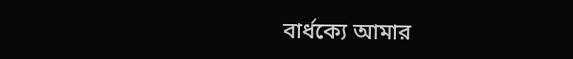বার্ধক্যে আমার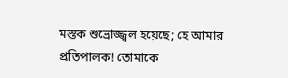মস্তক শুভ্রোজ্জ্বল হয়েছে; হে আমার প্রতিপালক! তোমাকে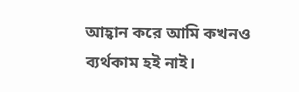আহ্বান করে আমি কখনও ব্যর্থকাম হই নাই।